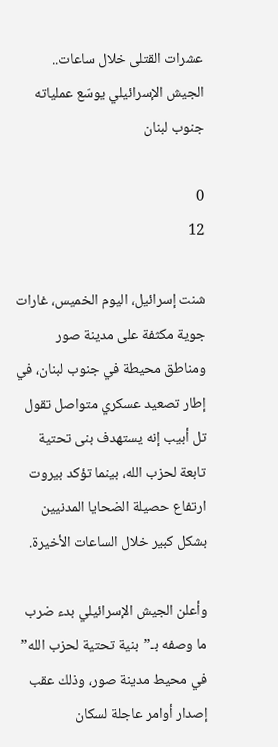عشرات القتلى خلال ساعات.. الجيش الإسرائيلي يوسّع عملياته جنوب لبنان

0
12

شنت إسرائيل، اليوم الخميس، غارات جوية مكثفة على مدينة صور ومناطق محيطة في جنوب لبنان، في إطار تصعيد عسكري متواصل تقول تل أبيب إنه يستهدف بنى تحتية تابعة لحزب الله، بينما تؤكد بيروت ارتفاع حصيلة الضحايا المدنيين بشكل كبير خلال الساعات الأخيرة.

وأعلن الجيش الإسرائيلي بدء ضرب ما وصفه بـ”بنية تحتية لحزب الله” في محيط مدينة صور، وذلك عقب إصدار أوامر عاجلة لسكان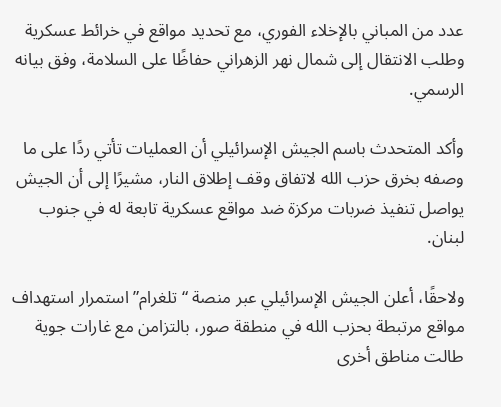عدد من المباني بالإخلاء الفوري، مع تحديد مواقع في خرائط عسكرية وطلب الانتقال إلى شمال نهر الزهراني حفاظًا على السلامة، وفق بيانه الرسمي.

وأكد المتحدث باسم الجيش الإسرائيلي أن العمليات تأتي ردًا على ما وصفه بخرق حزب الله لاتفاق وقف إطلاق النار، مشيرًا إلى أن الجيش يواصل تنفيذ ضربات مركزة ضد مواقع عسكرية تابعة له في جنوب لبنان.

ولاحقًا، أعلن الجيش الإسرائيلي عبر منصة “تلغرام” استمرار استهداف مواقع مرتبطة بحزب الله في منطقة صور، بالتزامن مع غارات جوية طالت مناطق أخرى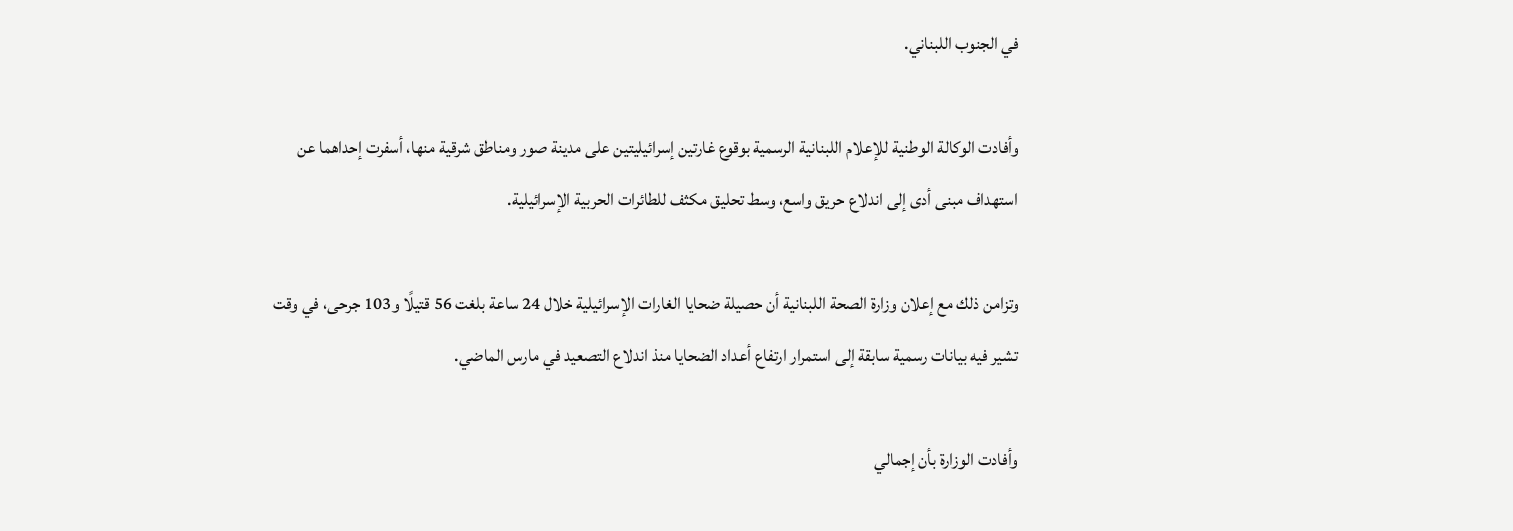في الجنوب اللبناني.

وأفادت الوكالة الوطنية للإعلام اللبنانية الرسمية بوقوع غارتين إسرائيليتين على مدينة صور ومناطق شرقية منها، أسفرت إحداهما عن استهداف مبنى أدى إلى اندلاع حريق واسع، وسط تحليق مكثف للطائرات الحربية الإسرائيلية.

وتزامن ذلك مع إعلان وزارة الصحة اللبنانية أن حصيلة ضحايا الغارات الإسرائيلية خلال 24 ساعة بلغت 56 قتيلًا و103 جرحى، في وقت تشير فيه بيانات رسمية سابقة إلى استمرار ارتفاع أعداد الضحايا منذ اندلاع التصعيد في مارس الماضي.

وأفادت الوزارة بأن إجمالي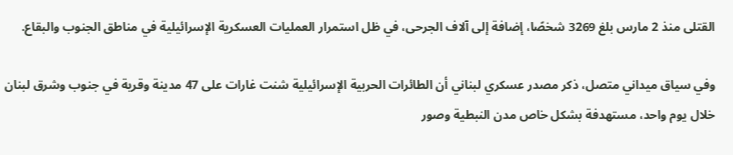القتلى منذ 2 مارس بلغ 3269 شخصًا، إضافة إلى آلاف الجرحى، في ظل استمرار العمليات العسكرية الإسرائيلية في مناطق الجنوب والبقاع.

وفي سياق ميداني متصل، ذكر مصدر عسكري لبناني أن الطائرات الحربية الإسرائيلية شنت غارات على 47 مدينة وقرية في جنوب وشرق لبنان خلال يوم واحد، مستهدفة بشكل خاص مدن النبطية وصور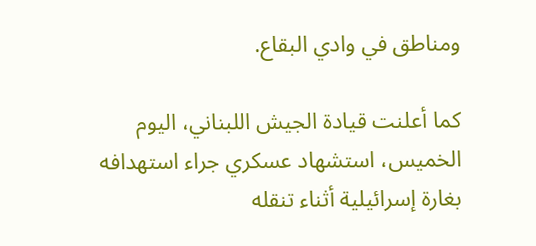ومناطق في وادي البقاع.

كما أعلنت قيادة الجيش اللبناني، اليوم الخميس، استشهاد عسكري جراء استهدافه بغارة إسرائيلية أثناء تنقله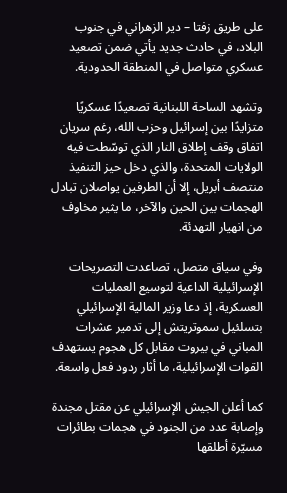على طريق زفتا – دير الزهراني في جنوب البلاد، في حادث جديد يأتي ضمن تصعيد عسكري متواصل في المنطقة الحدودية.

وتشهد الساحة اللبنانية تصعيدًا عسكريًا متزايدًا بين إسرائيل وحزب الله، رغم سريان اتفاق وقف إطلاق النار الذي توسّطت فيه الولايات المتحدة، والذي دخل حيز التنفيذ منتصف أبريل، إلا أن الطرفين يواصلان تبادل الهجمات بين الحين والآخر، ما يثير مخاوف من انهيار التهدئة.

وفي سياق متصل، تصاعدت التصريحات الإسرائيلية الداعية لتوسيع العمليات العسكرية، إذ دعا وزير المالية الإسرائيلي بتسلئيل سموتريتش إلى تدمير عشرات المباني في بيروت مقابل كل هجوم يستهدف القوات الإسرائيلية، ما أثار ردود فعل واسعة.

كما أعلن الجيش الإسرائيلي عن مقتل مجندة وإصابة عدد من الجنود في هجمات بطائرات مسيّرة أطلقها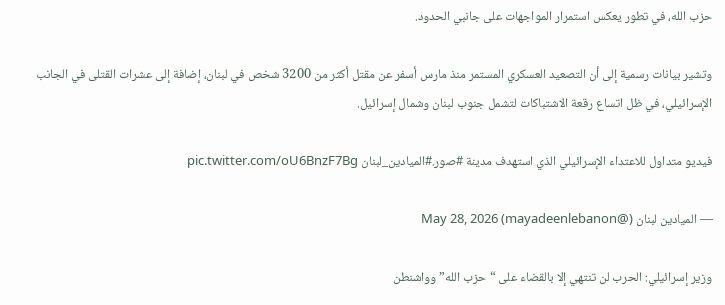حزب الله، في تطور يعكس استمرار المواجهات على جانبي الحدود.

وتشير بيانات رسمية إلى أن التصعيد العسكري المستمر منذ مارس أسفر عن مقتل أكثر من 3200 شخص في لبنان، إضافة إلى عشرات القتلى في الجانب الإسرائيلي، في ظل اتساع رقعة الاشتباكات لتشمل جنوب لبنان وشمال إسرائيل.

فيديو متداول للاعتداء الإسرائيلي الذي استهدف مدينة #صور.#الميادين_لبنان pic.twitter.com/oU6BnzF7Bg

— الميادين لبنان (@mayadeenlebanon) May 28, 2026

وزير إسرائيلي: الحرب لن تنتهي إلا بالقضاء على “حزب الله” وواشنطن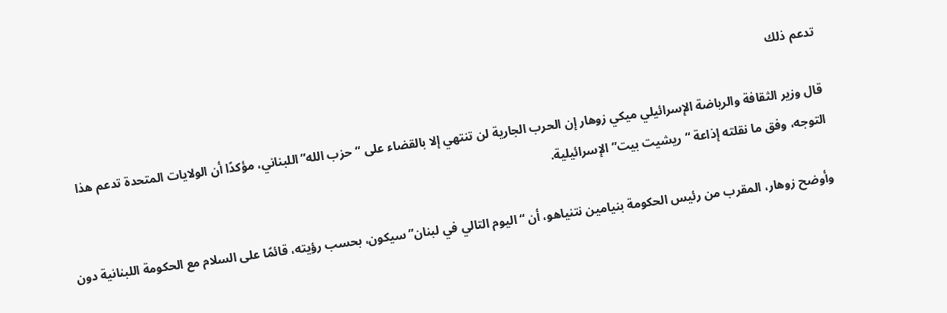تدعم ذلك

قال وزير الثقافة والرياضة الإسرائيلي ميكي زوهار إن الحرب الجارية لن تنتهي إلا بالقضاء على “حزب الله” اللبناني، مؤكدًا أن الولايات المتحدة تدعم هذا التوجه، وفق ما نقلته إذاعة “ريشيت بيت” الإسرائيلية.

وأوضح زوهار، المقرب من رئيس الحكومة بنيامين نتنياهو، أن “اليوم التالي في لبنان” سيكون، بحسب رؤيته، قائمًا على السلام مع الحكومة اللبنانية دون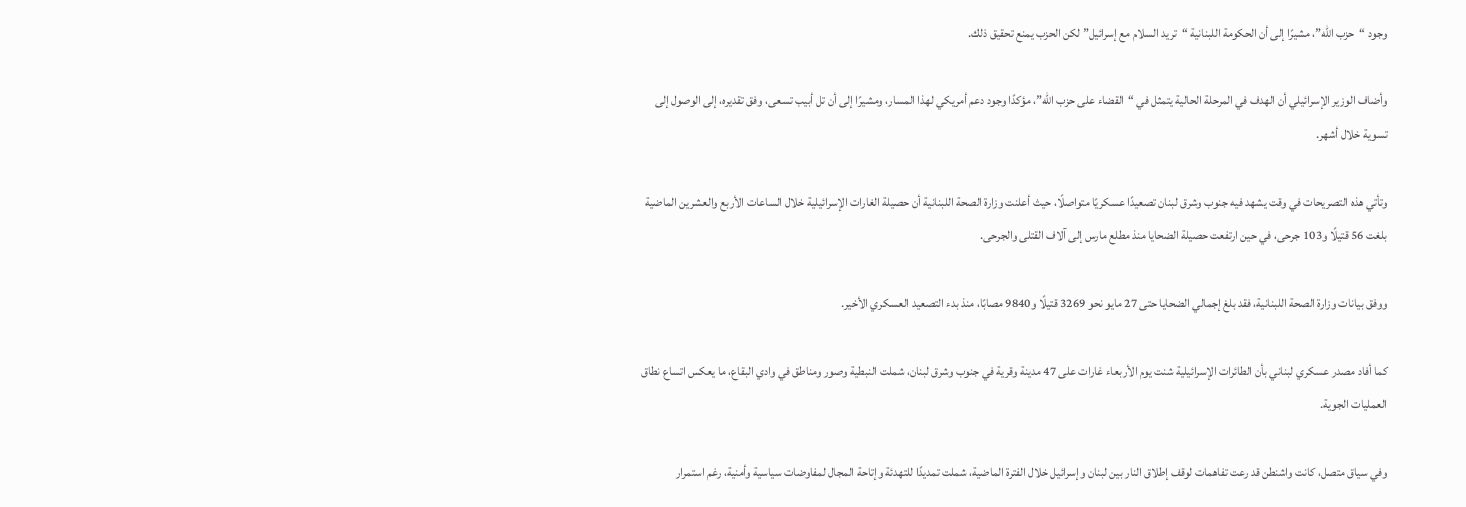وجود “حزب الله”، مشيرًا إلى أن الحكومة اللبنانية “تريد السلام مع إسرائيل” لكن الحزب يمنع تحقيق ذلك.

وأضاف الوزير الإسرائيلي أن الهدف في المرحلة الحالية يتمثل في “القضاء على حزب الله”، مؤكدًا وجود دعم أمريكي لهذا المسار، ومشيرًا إلى أن تل أبيب تسعى، وفق تقديره، إلى الوصول إلى تسوية خلال أشهر.

وتأتي هذه التصريحات في وقت يشهد فيه جنوب وشرق لبنان تصعيدًا عسكريًا متواصلًا، حيث أعلنت وزارة الصحة اللبنانية أن حصيلة الغارات الإسرائيلية خلال الساعات الأربع والعشرين الماضية بلغت 56 قتيلًا و103 جرحى، في حين ارتفعت حصيلة الضحايا منذ مطلع مارس إلى آلاف القتلى والجرحى.

ووفق بيانات وزارة الصحة اللبنانية، فقد بلغ إجمالي الضحايا حتى 27 مايو نحو 3269 قتيلًا و9840 مصابًا، منذ بدء التصعيد العسكري الأخير.

كما أفاد مصدر عسكري لبناني بأن الطائرات الإسرائيلية شنت يوم الأربعاء غارات على 47 مدينة وقرية في جنوب وشرق لبنان، شملت النبطية وصور ومناطق في وادي البقاع، ما يعكس اتساع نطاق العمليات الجوية.

وفي سياق متصل، كانت واشنطن قد رعت تفاهمات لوقف إطلاق النار بين لبنان وإسرائيل خلال الفترة الماضية، شملت تمديدًا للتهدئة وإتاحة المجال لمفاوضات سياسية وأمنية، رغم استمرار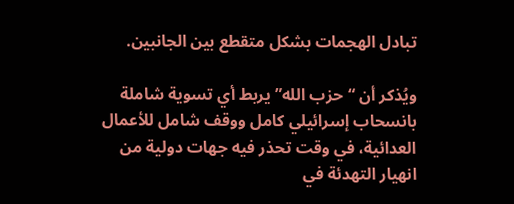تبادل الهجمات بشكل متقطع بين الجانبين.

ويُذكر أن “حزب الله” يربط أي تسوية شاملة بانسحاب إسرائيلي كامل ووقف شامل للأعمال العدائية، في وقت تحذر فيه جهات دولية من انهيار التهدئة في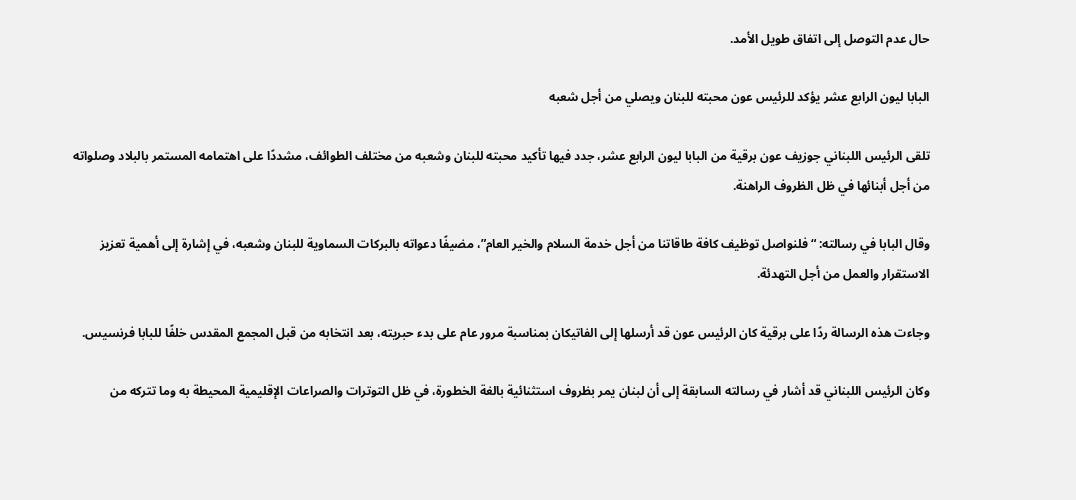حال عدم التوصل إلى اتفاق طويل الأمد.

البابا ليون الرابع عشر يؤكد للرئيس عون محبته للبنان ويصلي من أجل شعبه

تلقى الرئيس اللبناني جوزيف عون برقية من البابا ليون الرابع عشر، جدد فيها تأكيد محبته للبنان وشعبه من مختلف الطوائف، مشددًا على اهتمامه المستمر بالبلاد وصلواته من أجل أبنائها في ظل الظروف الراهنة.

وقال البابا في رسالته: “فلنواصل توظيف كافة طاقاتنا من أجل خدمة السلام والخير العام”، مضيفًا دعواته بالبركات السماوية للبنان وشعبه، في إشارة إلى أهمية تعزيز الاستقرار والعمل من أجل التهدئة.

وجاءت هذه الرسالة ردًا على برقية كان الرئيس عون قد أرسلها إلى الفاتيكان بمناسبة مرور عام على بدء حبريته، بعد انتخابه من قبل المجمع المقدس خلفًا للبابا فرنسيس.

وكان الرئيس اللبناني قد أشار في رسالته السابقة إلى أن لبنان يمر بظروف استثنائية بالغة الخطورة، في ظل التوترات والصراعات الإقليمية المحيطة به وما تتركه من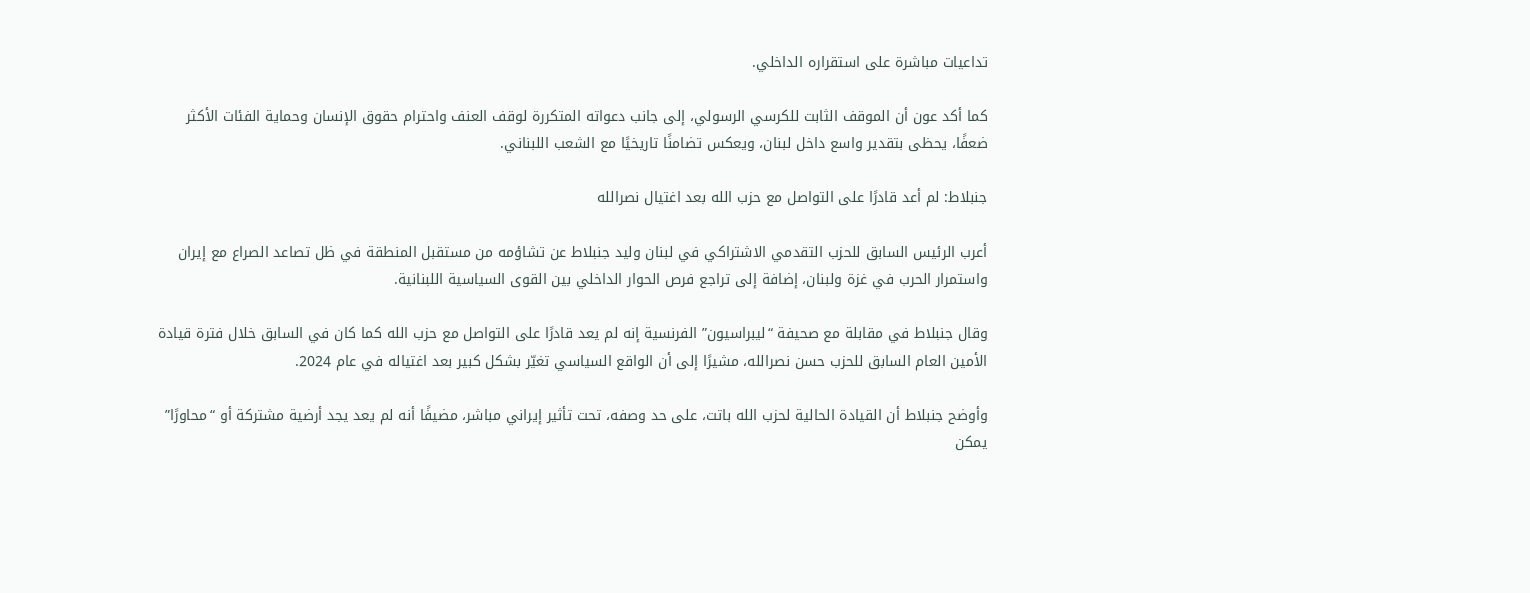تداعيات مباشرة على استقراره الداخلي.

كما أكد عون أن الموقف الثابت للكرسي الرسولي، إلى جانب دعواته المتكررة لوقف العنف واحترام حقوق الإنسان وحماية الفئات الأكثر ضعفًا، يحظى بتقدير واسع داخل لبنان، ويعكس تضامنًا تاريخيًا مع الشعب اللبناني.

جنبلاط: لم أعد قادرًا على التواصل مع حزب الله بعد اغتيال نصرالله

أعرب الرئيس السابق للحزب التقدمي الاشتراكي في لبنان وليد جنبلاط عن تشاؤمه من مستقبل المنطقة في ظل تصاعد الصراع مع إيران واستمرار الحرب في غزة ولبنان، إضافة إلى تراجع فرص الحوار الداخلي بين القوى السياسية اللبنانية.

وقال جنبلاط في مقابلة مع صحيفة “ليبراسيون” الفرنسية إنه لم يعد قادرًا على التواصل مع حزب الله كما كان في السابق خلال فترة قيادة الأمين العام السابق للحزب حسن نصرالله، مشيرًا إلى أن الواقع السياسي تغيّر بشكل كبير بعد اغتياله في عام 2024.

وأوضح جنبلاط أن القيادة الحالية لحزب الله باتت، على حد وصفه، تحت تأثير إيراني مباشر، مضيفًا أنه لم يعد يجد أرضية مشتركة أو “محاورًا” يمكن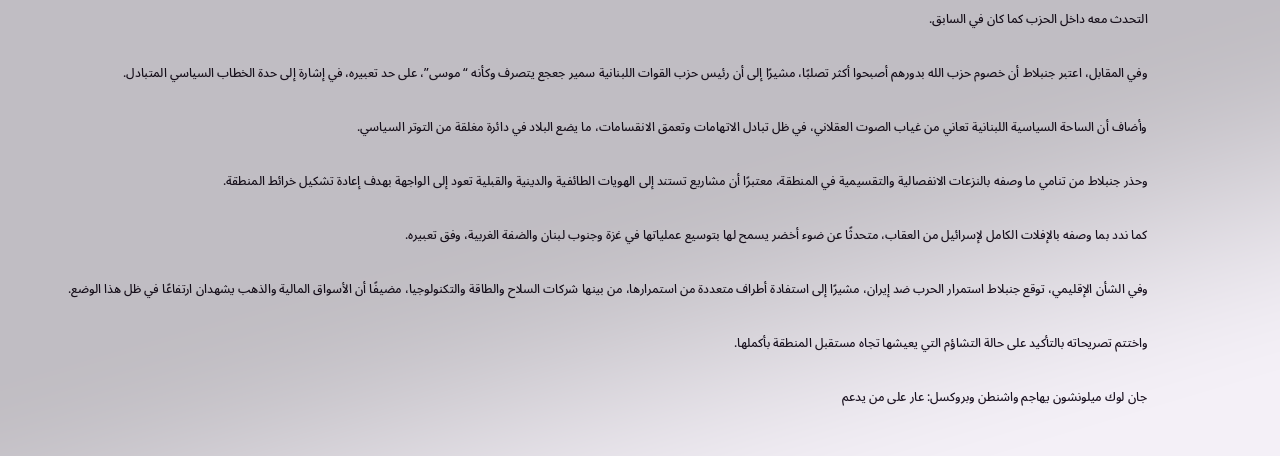التحدث معه داخل الحزب كما كان في السابق.

وفي المقابل، اعتبر جنبلاط أن خصوم حزب الله بدورهم أصبحوا أكثر تصلبًا، مشيرًا إلى أن رئيس حزب القوات اللبنانية سمير جعجع يتصرف وكأنه “موسى”، على حد تعبيره، في إشارة إلى حدة الخطاب السياسي المتبادل.

وأضاف أن الساحة السياسية اللبنانية تعاني من غياب الصوت العقلاني، في ظل تبادل الاتهامات وتعمق الانقسامات، ما يضع البلاد في دائرة مغلقة من التوتر السياسي.

وحذر جنبلاط من تنامي ما وصفه بالنزعات الانفصالية والتقسيمية في المنطقة، معتبرًا أن مشاريع تستند إلى الهويات الطائفية والدينية والقبلية تعود إلى الواجهة بهدف إعادة تشكيل خرائط المنطقة.

كما ندد بما وصفه بالإفلات الكامل لإسرائيل من العقاب، متحدثًا عن ضوء أخضر يسمح لها بتوسيع عملياتها في غزة وجنوب لبنان والضفة الغربية، وفق تعبيره.

وفي الشأن الإقليمي، توقع جنبلاط استمرار الحرب ضد إيران، مشيرًا إلى استفادة أطراف متعددة من استمرارها، من بينها شركات السلاح والطاقة والتكنولوجيا، مضيفًا أن الأسواق المالية والذهب يشهدان ارتفاعًا في ظل هذا الوضع.

واختتم تصريحاته بالتأكيد على حالة التشاؤم التي يعيشها تجاه مستقبل المنطقة بأكملها.

جان لوك ميلونشون يهاجم واشنطن وبروكسل: عار على من يدعم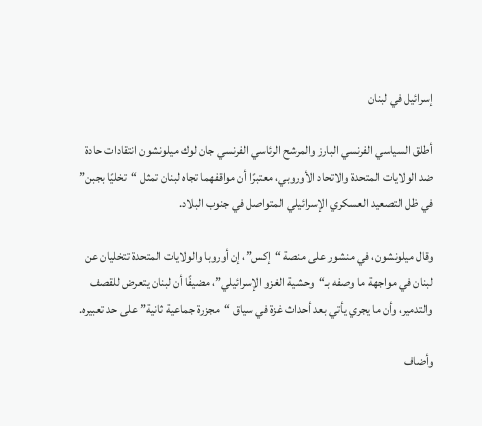إسرائيل في لبنان

أطلق السياسي الفرنسي البارز والمرشح الرئاسي الفرنسي جان لوك ميلونشون انتقادات حادة ضد الولايات المتحدة والاتحاد الأوروبي، معتبرًا أن مواقفهما تجاه لبنان تمثل “تخليًا بجبن” في ظل التصعيد العسكري الإسرائيلي المتواصل في جنوب البلاد.

وقال ميلونشون، في منشور على منصة “إكس”، إن أوروبا والولايات المتحدة تتخليان عن لبنان في مواجهة ما وصفه بـ“وحشية الغزو الإسرائيلي”، مضيفًا أن لبنان يتعرض للقصف والتدمير، وأن ما يجري يأتي بعد أحداث غزة في سياق “مجزرة جماعية ثانية” على حد تعبيره.

وأضاف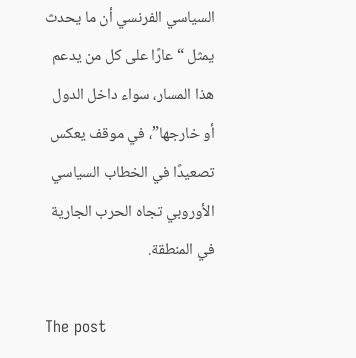السياسي الفرنسي أن ما يحدث يمثل “عارًا على كل من يدعم هذا المسار، سواء داخل الدول أو خارجها”، في موقف يعكس تصعيدًا في الخطاب السياسي الأوروبي تجاه الحرب الجارية في المنطقة.

The post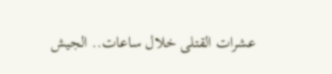عشرات القتلى خلال ساعات.. الجيش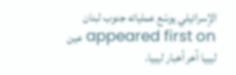الإسرائيلي يوسّع عملياته جنوب لبنان appeared first on عين ليبيا آخر أخبار ليبيا.